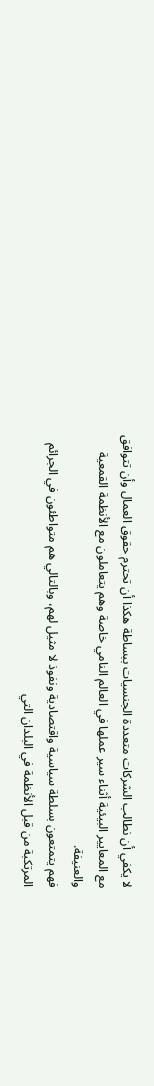لا يكفي أن نطالب الشركات متعددة الجنسيات ببساطة هكذا أن تحترم حقوق العمال وأن تتوافق مع المعايير البيئية أثناء سير عملها في العالم النامي خاصة وهم يتعاملون مع الأنظمة القمعية والعنيفة.
فهم يتمتعون بسلطة سياسية واقتصادية ونفوذ لا مثيل لهم، وبالتالي هم متواطئون في الجرائم المرتكبة من قبل الأنظمة في البلدان التي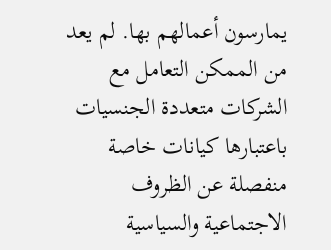يمارسون أعمالهم بها. لم يعد من الممكن التعامل مع الشركات متعددة الجنسيات باعتبارها كيانات خاصة منفصلة عن الظروف الاجتماعية والسياسية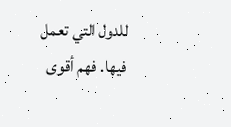للدول التي تعمل فيها. فهم أقوى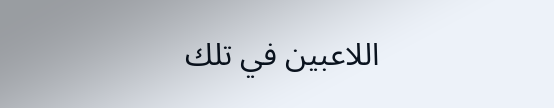اللاعبين في تلك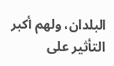البلدان، ولهم أكبر التأثير على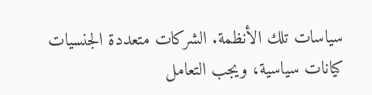سياسات تلك الأنظمة. الشركات متعددة الجنسيات كيانات سياسية، ويجب التعامل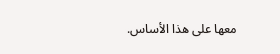معها على هذا الأساس.